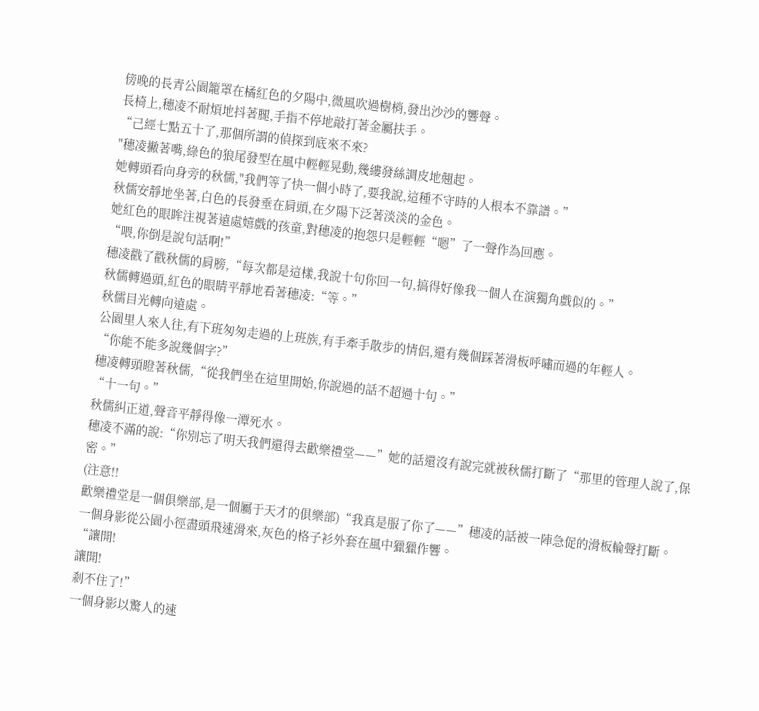傍晚的長青公園籠罩在橘紅色的夕陽中,微風吹過樹梢,發出沙沙的響聲。
長椅上,穗凌不耐煩地抖著腿,手指不停地敲打著金屬扶手。
“己經七點五十了,那個所謂的偵探到底來不來?
"穗凌撇著嘴,綠色的狼尾發型在風中輕輕晃動,幾縷發絲調皮地翹起。
她轉頭看向身旁的秋儒,"我們等了快一個小時了,要我說,這種不守時的人根本不靠譜。”
秋儒安靜地坐著,白色的長發垂在肩頭,在夕陽下泛著淡淡的金色。
她紅色的眼眸注視著遠處嬉戲的孩童,對穗凌的抱怨只是輕輕“嗯”了一聲作為回應。
“喂,你倒是說句話啊!”
穗凌戳了戳秋儒的肩膀,“每次都是這樣,我說十句你回一句,搞得好像我一個人在演獨角戲似的。”
秋儒轉過頭,紅色的眼睛平靜地看著穗凌:“等。”
秋儒目光轉向遠處。
公園里人來人往,有下班匆匆走過的上班族,有手牽手散步的情侶,還有幾個踩著滑板呼嘯而過的年輕人。
“你能不能多說幾個字?”
穗凌轉頭瞪著秋儒,“從我們坐在這里開始,你說過的話不超過十句。”
“十一句。”
秋儒糾正道,聲音平靜得像一潭死水。
穗凌不滿的說:“你別忘了明天我們還得去歡樂禮堂——”她的話還沒有說完就被秋儒打斷了“那里的管理人說了,保密。”
(注意!!
歡樂禮堂是一個俱樂部,是一個屬于天才的俱樂部)“我真是服了你了——”穗凌的話被一陣急促的滑板輪聲打斷。
一個身影從公園小徑盡頭飛速滑來,灰色的格子衫外套在風中獵獵作響。
“讓開!
讓開!
剎不住了!”
一個身影以驚人的速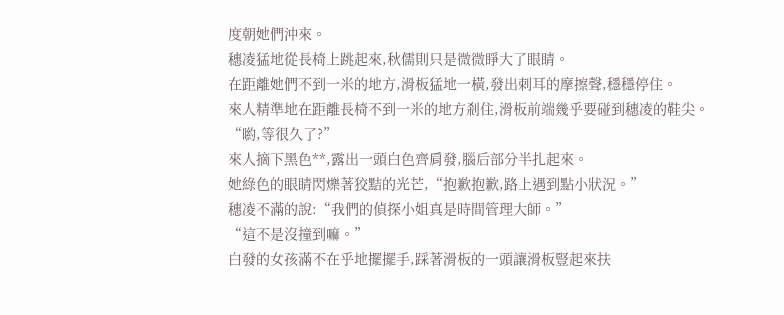度朝她們沖來。
穗凌猛地從長椅上跳起來,秋儒則只是微微睜大了眼睛。
在距離她們不到一米的地方,滑板猛地一橫,發出刺耳的摩擦聲,穩穩停住。
來人精準地在距離長椅不到一米的地方剎住,滑板前端幾乎要碰到穗凌的鞋尖。
“喲,等很久了?”
來人摘下黑色**,露出一頭白色齊肩發,腦后部分半扎起來。
她綠色的眼睛閃爍著狡黠的光芒,“抱歉抱歉,路上遇到點小狀況。”
穗凌不滿的說:“我們的偵探小姐真是時間管理大師。”
“這不是沒撞到嘛。”
白發的女孩滿不在乎地擺擺手,踩著滑板的一頭讓滑板豎起來扶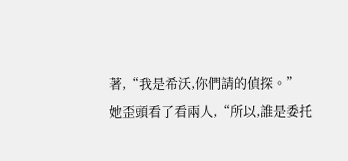著,“我是希沃,你們請的偵探。”
她歪頭看了看兩人,“所以,誰是委托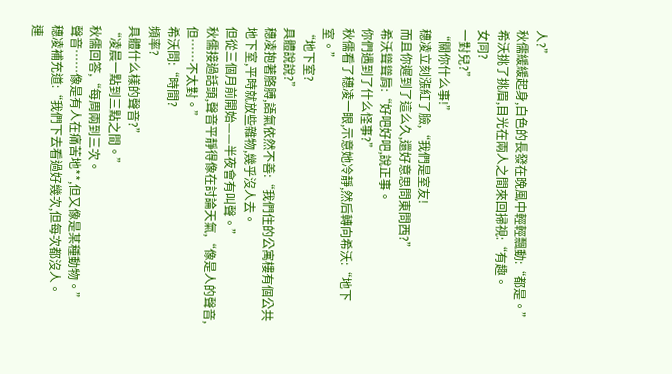人?”
秋儒緩緩起身,白色的長發在晚風中輕輕飄動:“都是。”
希沃挑了挑眉,目光在兩人之間來回掃視:“有趣。
女同?
一對兒?”
“關你什么事!”
穗凌立刻漲紅了臉,“我們是室友!
而且你遲到了這么久,還好意思問東問西?”
希沃聳聳肩:“好吧好吧,說正事。
你們遇到了什么怪事?”
秋儒看了穗凌一眼,示意她冷靜,然后轉向希沃:“地下室。”
“地下室?
具體說說?”
穗凌抱著胳膊,語氣依然不善:“我們住的公寓樓有個公共地下室,平時就放些雜物,幾乎沒人去。
但從三個月前開始——半夜會有叫聲。”
秋儒接過話頭,聲音平靜得像在討論天氣,“像是人的聲音,但……不太對。”
希沃問:“時間?
頻率?
具體什么樣的聲音?”
“凌晨一點到三點之間。”
秋儒回答,“每周兩到三次。
聲音……像是有人在痛苦地**,但又像是某種動物。”
穗凌補充道:“我們下去看過好幾次,但每次都沒人。
連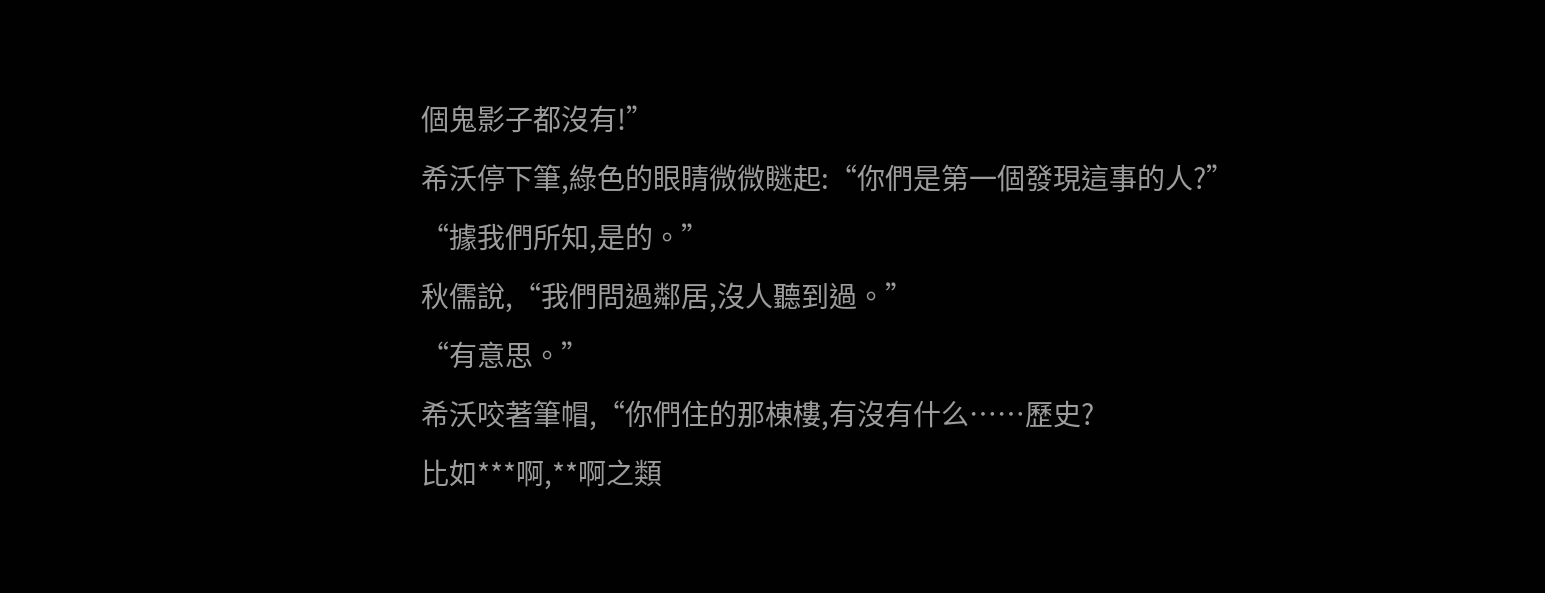個鬼影子都沒有!”
希沃停下筆,綠色的眼睛微微瞇起:“你們是第一個發現這事的人?”
“據我們所知,是的。”
秋儒說,“我們問過鄰居,沒人聽到過。”
“有意思。”
希沃咬著筆帽,“你們住的那棟樓,有沒有什么……歷史?
比如***啊,**啊之類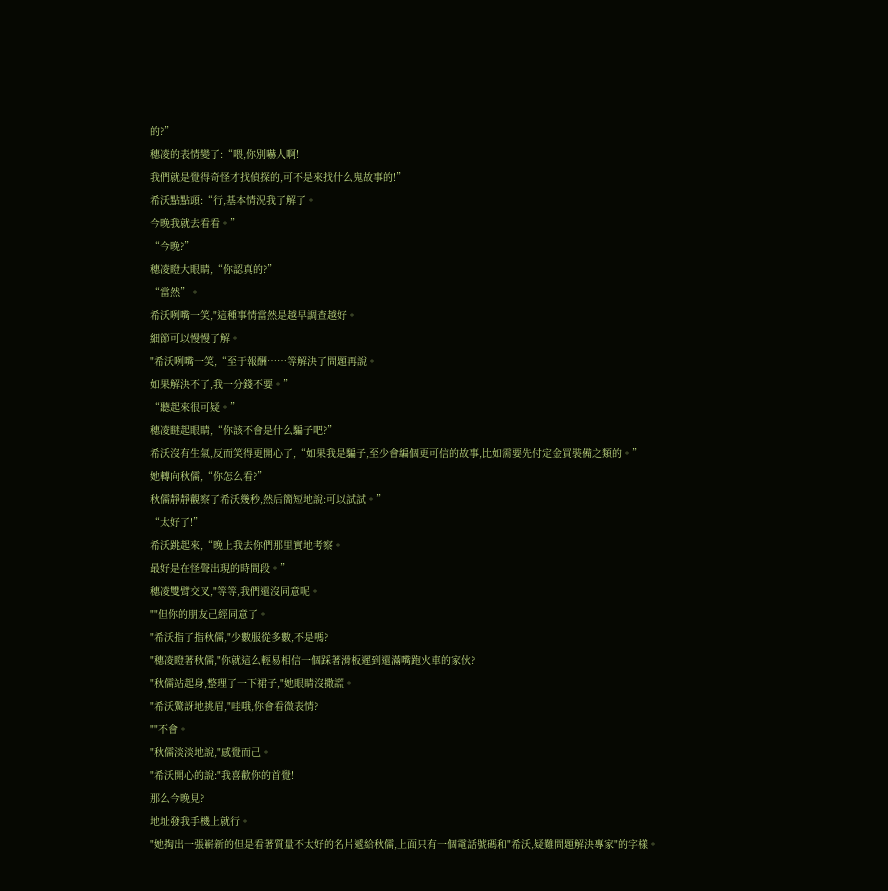的?”
穗凌的表情變了:“喂,你別嚇人啊!
我們就是覺得奇怪才找偵探的,可不是來找什么鬼故事的!”
希沃點點頭:“行,基本情況我了解了。
今晚我就去看看。”
“今晚?”
穗凌瞪大眼睛,“你認真的?”
“當然”。
希沃咧嘴一笑,"這種事情當然是越早調查越好。
細節可以慢慢了解。
"希沃咧嘴一笑,“至于報酬……等解決了問題再說。
如果解決不了,我一分錢不要。”
“聽起來很可疑。”
穗凌瞇起眼睛,“你該不會是什么騙子吧?”
希沃沒有生氣,反而笑得更開心了,“如果我是騙子,至少會編個更可信的故事,比如需要先付定金買裝備之類的。”
她轉向秋儒,“你怎么看?”
秋儒靜靜觀察了希沃幾秒,然后簡短地說:可以試試。”
“太好了!”
希沃跳起來,“晚上我去你們那里實地考察。
最好是在怪聲出現的時間段。”
穗凌雙臂交叉,"等等,我們還沒同意呢。
""但你的朋友己經同意了。
"希沃指了指秋儒,"少數服從多數,不是嗎?
"穗凌瞪著秋儒,"你就這么輕易相信一個踩著滑板遲到還滿嘴跑火車的家伙?
"秋儒站起身,整理了一下裙子,"她眼睛沒撒謊。
"希沃驚訝地挑眉,"哇哦,你會看微表情?
""不會。
"秋儒淡淡地說,"感覺而己。
"希沃開心的說:"我喜歡你的首覺!
那么今晚見?
地址發我手機上就行。
"她掏出一張嶄新的但是看著質量不太好的名片遞給秋儒,上面只有一個電話號碼和"希沃,疑難問題解決專家"的字樣。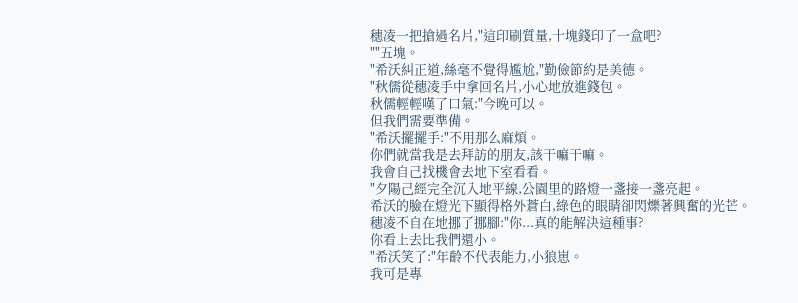穗凌一把搶過名片,"這印刷質量,十塊錢印了一盒吧?
""五塊。
"希沃糾正道,絲毫不覺得尷尬,"勤儉節約是美德。
"秋儒從穗凌手中拿回名片,小心地放進錢包。
秋儒輕輕嘆了口氣:"今晚可以。
但我們需要準備。
"希沃擺擺手:"不用那么麻煩。
你們就當我是去拜訪的朋友,該干嘛干嘛。
我會自己找機會去地下室看看。
"夕陽己經完全沉入地平線,公園里的路燈一盞接一盞亮起。
希沃的臉在燈光下顯得格外蒼白,綠色的眼睛卻閃爍著興奮的光芒。
穗凌不自在地挪了挪腳:"你...真的能解決這種事?
你看上去比我們還小。
"希沃笑了:"年齡不代表能力,小狼崽。
我可是專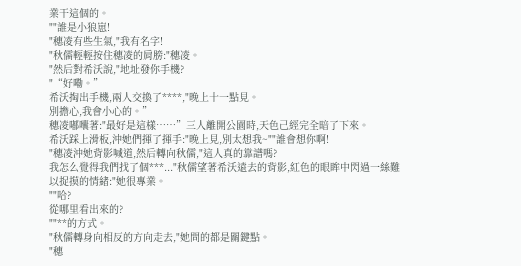業干這個的。
""誰是小狼崽!
"穗凌有些生氣,"我有名字!
"秋儒輕輕按住穗凌的肩膀:"穗凌。
"然后對希沃說,"地址發你手機?
"“好嘞。”
希沃掏出手機,兩人交換了****,"晚上十一點見。
別擔心,我會小心的。”
穗凌嘟囔著:"最好是這樣……”三人離開公園時,天色己經完全暗了下來。
希沃踩上滑板,沖她們揮了揮手:"晚上見,別太想我~""誰會想你啊!
"穗凌沖她背影喊道,然后轉向秋儒,"這人真的靠譜嗎?
我怎么覺得我們找了個***..."秋儒望著希沃遠去的背影,紅色的眼眸中閃過一絲難以捉摸的情緒:"她很專業。
""哈?
從哪里看出來的?
""**的方式。
"秋儒轉身向相反的方向走去,"她問的都是關鍵點。
"穗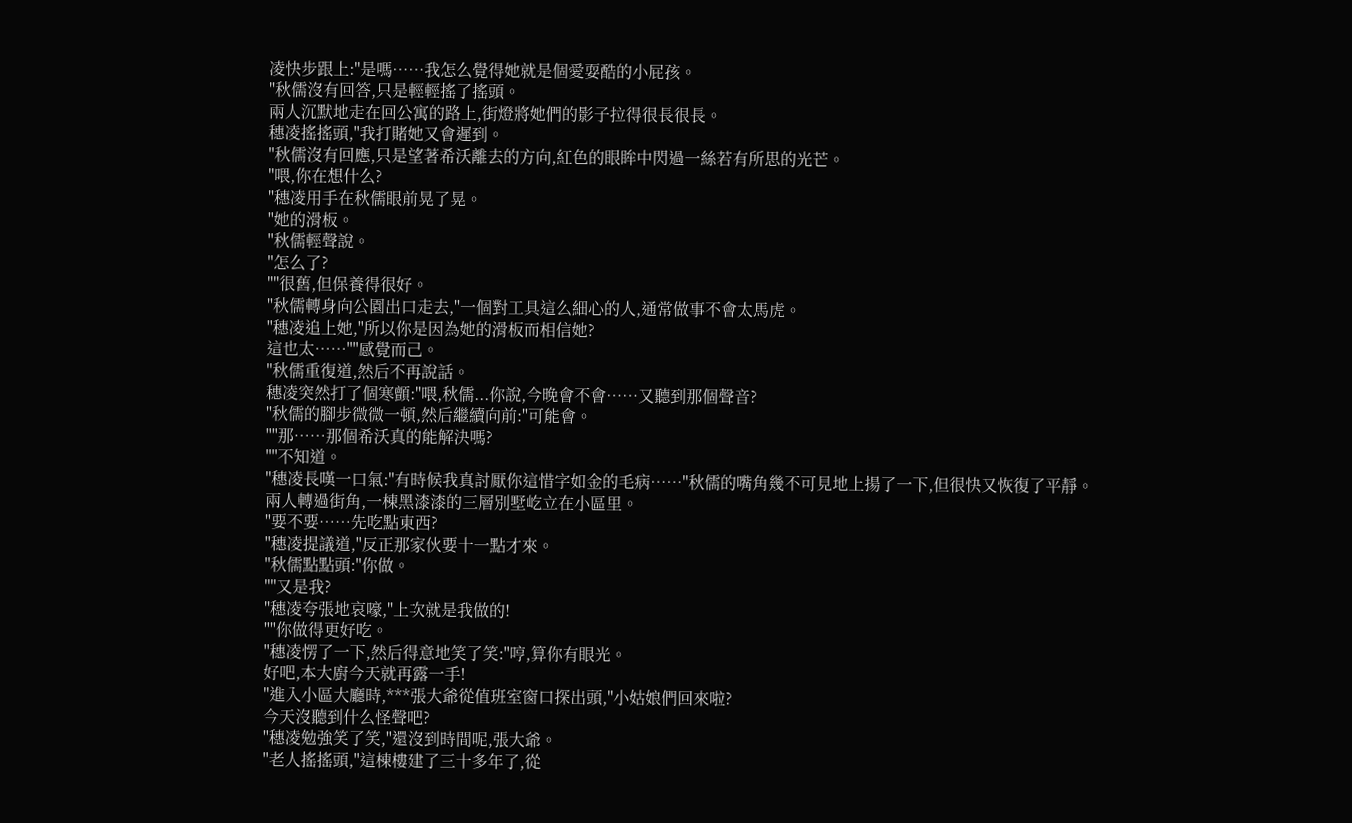凌快步跟上:"是嗎……我怎么覺得她就是個愛耍酷的小屁孩。
"秋儒沒有回答,只是輕輕搖了搖頭。
兩人沉默地走在回公寓的路上,街燈將她們的影子拉得很長很長。
穗凌搖搖頭,"我打賭她又會遲到。
"秋儒沒有回應,只是望著希沃離去的方向,紅色的眼眸中閃過一絲若有所思的光芒。
"喂,你在想什么?
"穗凌用手在秋儒眼前晃了晃。
"她的滑板。
"秋儒輕聲說。
"怎么了?
""很舊,但保養得很好。
"秋儒轉身向公園出口走去,"一個對工具這么細心的人,通常做事不會太馬虎。
"穗凌追上她,"所以你是因為她的滑板而相信她?
這也太……""感覺而己。
"秋儒重復道,然后不再說話。
穗凌突然打了個寒顫:"喂,秋儒...你說,今晚會不會……又聽到那個聲音?
"秋儒的腳步微微一頓,然后繼續向前:"可能會。
""那……那個希沃真的能解決嗎?
""不知道。
"穗凌長嘆一口氣:"有時候我真討厭你這惜字如金的毛病……"秋儒的嘴角幾不可見地上揚了一下,但很快又恢復了平靜。
兩人轉過街角,一棟黑漆漆的三層別墅屹立在小區里。
"要不要……先吃點東西?
"穗凌提議道,"反正那家伙要十一點才來。
"秋儒點點頭:"你做。
""又是我?
"穗凌夸張地哀嚎,"上次就是我做的!
""你做得更好吃。
"穗凌愣了一下,然后得意地笑了笑:"哼,算你有眼光。
好吧,本大廚今天就再露一手!
"進入小區大廳時,***張大爺從值班室窗口探出頭,"小姑娘們回來啦?
今天沒聽到什么怪聲吧?
"穗凌勉強笑了笑,"還沒到時間呢,張大爺。
"老人搖搖頭,"這棟樓建了三十多年了,從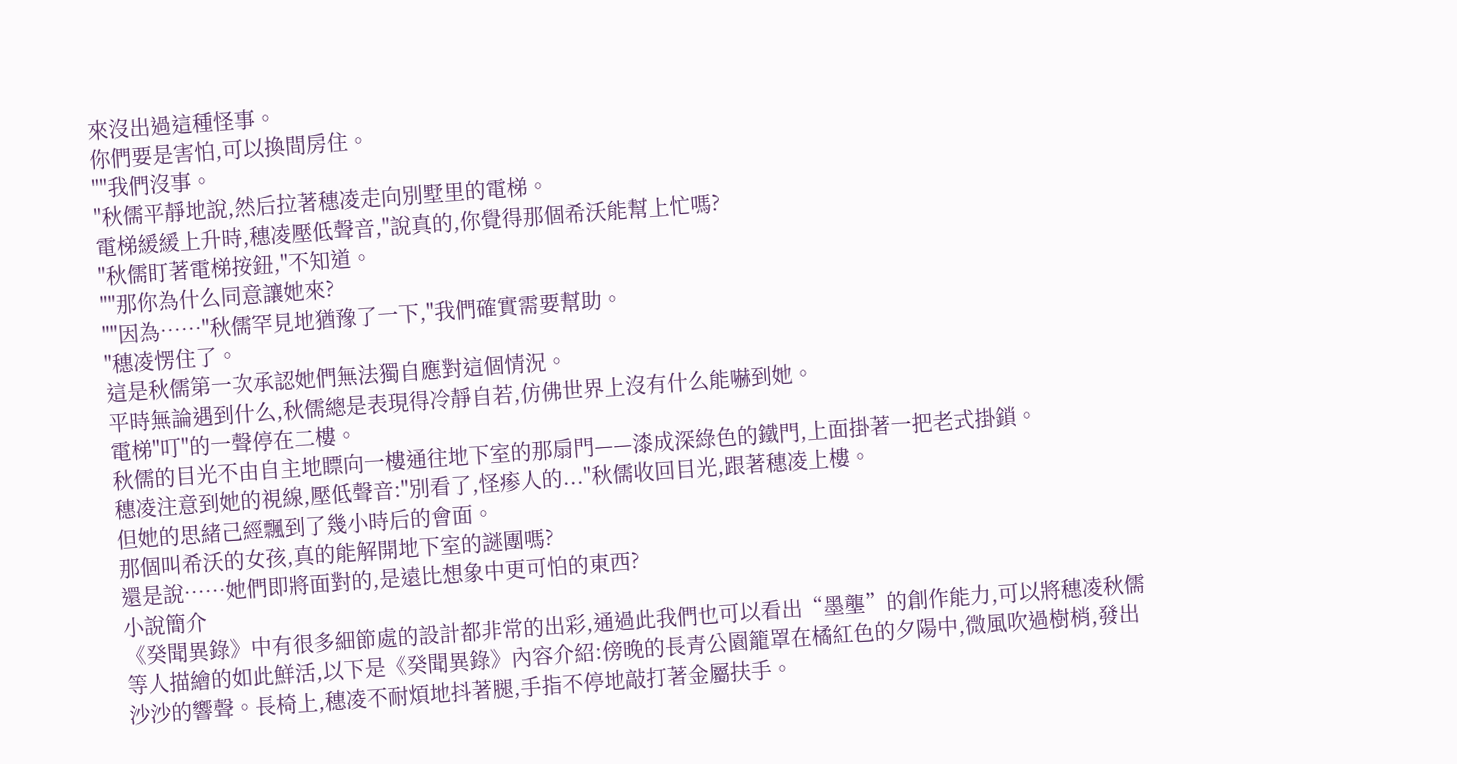來沒出過這種怪事。
你們要是害怕,可以換間房住。
""我們沒事。
"秋儒平靜地說,然后拉著穗凌走向別墅里的電梯。
電梯緩緩上升時,穗凌壓低聲音,"說真的,你覺得那個希沃能幫上忙嗎?
"秋儒盯著電梯按鈕,"不知道。
""那你為什么同意讓她來?
""因為……"秋儒罕見地猶豫了一下,"我們確實需要幫助。
"穗凌愣住了。
這是秋儒第一次承認她們無法獨自應對這個情況。
平時無論遇到什么,秋儒總是表現得冷靜自若,仿佛世界上沒有什么能嚇到她。
電梯"叮"的一聲停在二樓。
秋儒的目光不由自主地瞟向一樓通往地下室的那扇門——漆成深綠色的鐵門,上面掛著一把老式掛鎖。
穗凌注意到她的視線,壓低聲音:"別看了,怪瘆人的..."秋儒收回目光,跟著穗凌上樓。
但她的思緒己經飄到了幾小時后的會面。
那個叫希沃的女孩,真的能解開地下室的謎團嗎?
還是說……她們即將面對的,是遠比想象中更可怕的東西?
小說簡介
《癸聞異錄》中有很多細節處的設計都非常的出彩,通過此我們也可以看出“墨壟”的創作能力,可以將穗凌秋儒等人描繪的如此鮮活,以下是《癸聞異錄》內容介紹:傍晚的長青公園籠罩在橘紅色的夕陽中,微風吹過樹梢,發出沙沙的響聲。長椅上,穗凌不耐煩地抖著腿,手指不停地敲打著金屬扶手。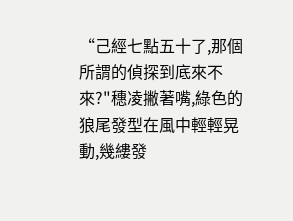“己經七點五十了,那個所謂的偵探到底來不來?"穗凌撇著嘴,綠色的狼尾發型在風中輕輕晃動,幾縷發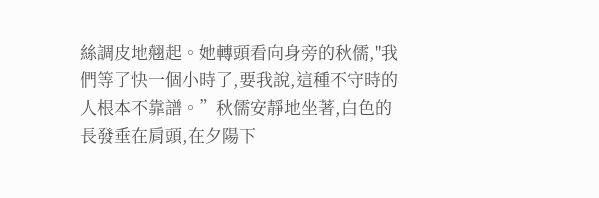絲調皮地翹起。她轉頭看向身旁的秋儒,"我們等了快一個小時了,要我說,這種不守時的人根本不靠譜。”秋儒安靜地坐著,白色的長發垂在肩頭,在夕陽下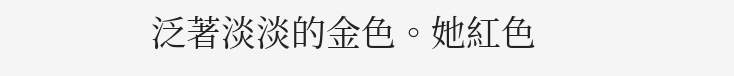泛著淡淡的金色。她紅色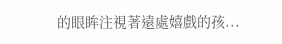的眼眸注視著遠處嬉戲的孩...